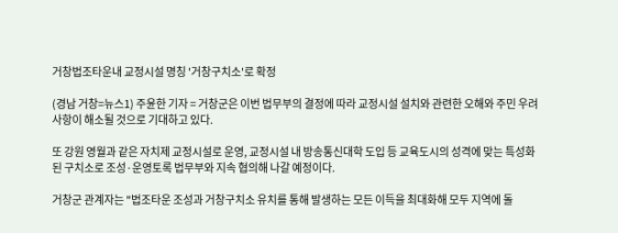거창법조타운내 교정시설 명칭 '거창구치소'로 확정

(경남 거창=뉴스1) 주윤한 기자 = 거창군은 이번 법무부의 결정에 따라 교정시설 설치와 관련한 오해와 주민 우려사항이 해소될 것으로 기대하고 있다.

또 강원 영월과 같은 자치제 교정시설로 운영, 교정시설 내 방송통신대학 도입 등 교육도시의 성격에 맞는 특성화된 구치소로 조성·운영토록 법무부와 지속 협의해 나갈 예정이다.

거창군 관계자는 "법조타운 조성과 거창구치소 유치를 통해 발생하는 모든 이득을 최대화해 모두 지역에 돌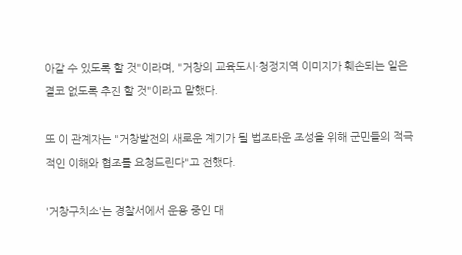아갈 수 있도록 할 것"이라며, "거창의 교육도시·청정지역 이미지가 훼손되는 일은 결코 없도록 추진 할 것"이라고 말했다.

또 이 관계자는 "거창발전의 새로운 계기가 될 법조타운 조성을 위해 군민들의 적극적인 이해와 협조를 요청드린다"고 전했다.

'거창구치소'는 경찰서에서 운용 중인 대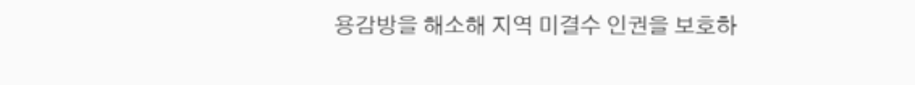용감방을 해소해 지역 미결수 인권을 보호하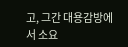고, 그간 대용감방에서 소요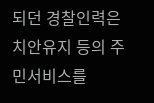되던 경찰인력은 치안유지 등의 주민서비스를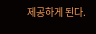제공하게 된다.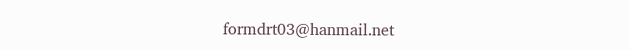formdrt03@hanmail.net